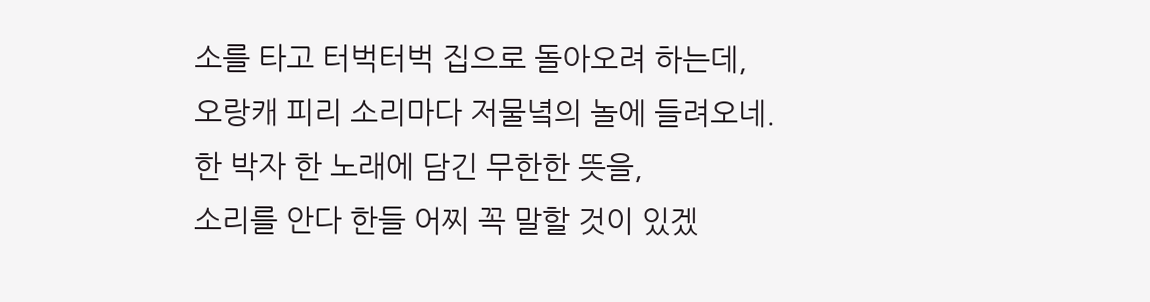소를 타고 터벅터벅 집으로 돌아오려 하는데,
오랑캐 피리 소리마다 저물녘의 놀에 들려오네.
한 박자 한 노래에 담긴 무한한 뜻을,
소리를 안다 한들 어찌 꼭 말할 것이 있겠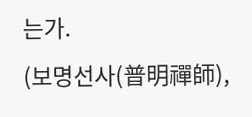는가.
(보명선사(普明禪師),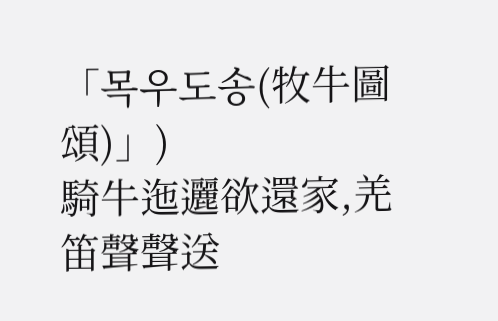「목우도송(牧牛圖頌)」)
騎牛迤邐欲還家,羌笛聲聲送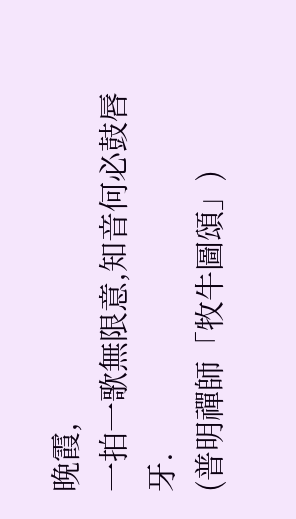晚霞,
一拍一歌無限意,知音何必鼓唇牙.
(普明禪師「牧牛圖頌」)